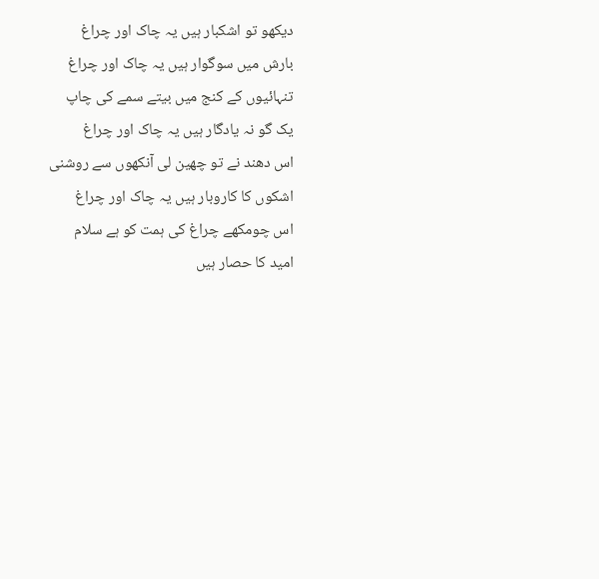دیکھو تو اشکبار ہیں یہ چاک اور چراغ
بارش میں سوگوار ہیں یہ چاک اور چراغ
تنہائیوں کے کنج میں بیتے سمے کی چاپ
یک گو نہ یادگار ہیں یہ چاک اور چراغ
اس دھند نے تو چھین لی آنکھوں سے روشنی
اشکوں کا کاروبار ہیں یہ چاک اور چراغ
اس چومکھے چراغ کی ہمت کو ہے سلام
امید کا حصار ہیں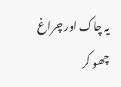یہ چاک اور چراغ
چھو کر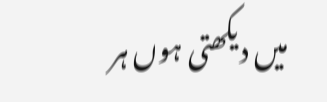میں دیکھتی ہوں ہر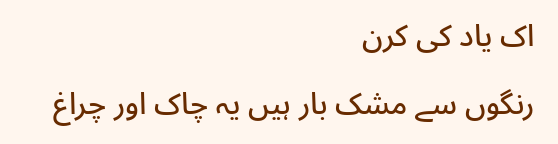اک یاد کی کرن
رنگوں سے مشک بار ہیں یہ چاک اور چراغ